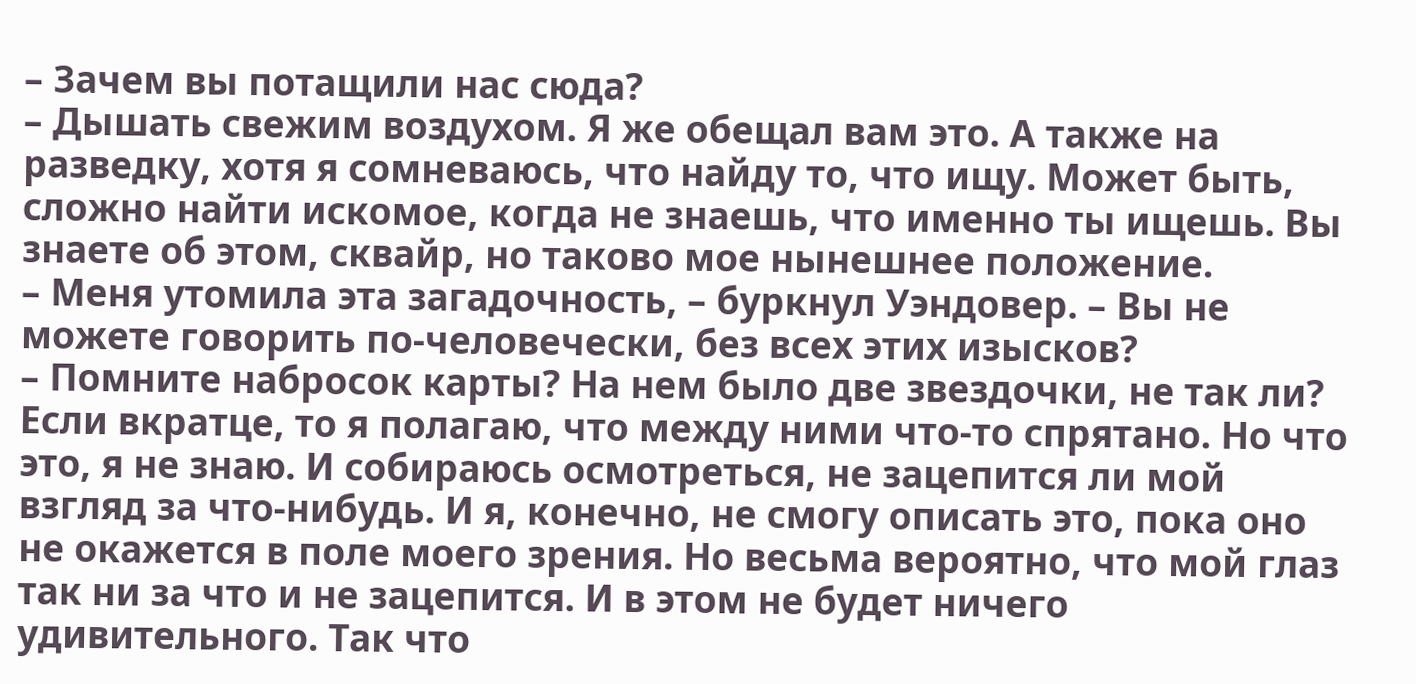– Зачем вы потащили нас сюда?
– Дышать свежим воздухом. Я же обещал вам это. А также на разведку, хотя я сомневаюсь, что найду то, что ищу. Может быть, сложно найти искомое, когда не знаешь, что именно ты ищешь. Вы знаете об этом, сквайр, но таково мое нынешнее положение.
– Меня утомила эта загадочность, – буркнул Уэндовер. – Вы не можете говорить по-человечески, без всех этих изысков?
– Помните набросок карты? На нем было две звездочки, не так ли? Если вкратце, то я полагаю, что между ними что-то спрятано. Но что это, я не знаю. И собираюсь осмотреться, не зацепится ли мой взгляд за что-нибудь. И я, конечно, не смогу описать это, пока оно не окажется в поле моего зрения. Но весьма вероятно, что мой глаз так ни за что и не зацепится. И в этом не будет ничего удивительного. Так что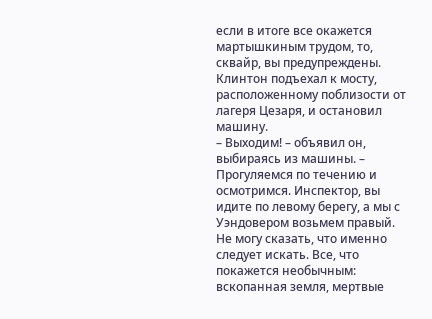если в итоге все окажется мартышкиным трудом, то, сквайр, вы предупреждены.
Клинтон подъехал к мосту, расположенному поблизости от лагеря Цезаря, и остановил машину.
– Выходим! – объявил он, выбираясь из машины. – Прогуляемся по течению и осмотримся. Инспектор, вы идите по левому берегу, а мы с Уэндовером возьмем правый. Не могу сказать, что именно следует искать. Все, что покажется необычным: вскопанная земля, мертвые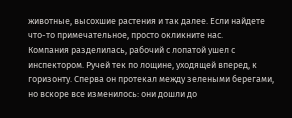животные, высохшие растения и так далее. Если найдете что-то примечательное, просто окликните нас.
Компания разделилась, рабочий с лопатой ушел с инспектором. Ручей тек по лощине, уходящей вперед, к горизонту. Сперва он протекал между зелеными берегами, но вскоре все изменилось: они дошли до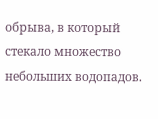обрыва, в который стекало множество небольших водопадов.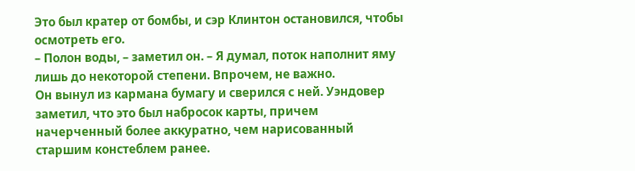Это был кратер от бомбы, и сэр Клинтон остановился, чтобы осмотреть его.
– Полон воды, – заметил он. – Я думал, поток наполнит яму лишь до некоторой степени. Впрочем, не важно.
Он вынул из кармана бумагу и сверился с ней. Уэндовер заметил, что это был набросок карты, причем начерченный более аккуратно, чем нарисованный старшим констеблем ранее.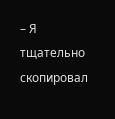– Я тщательно скопировал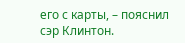его с карты, – пояснил сэр Клинтон.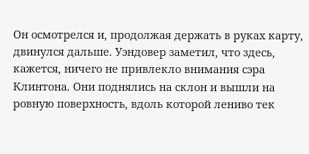Он осмотрелся и, продолжая держать в руках карту, двинулся дальше. Уэндовер заметил, что здесь, кажется, ничего не привлекло внимания сэра Клинтона. Они поднялись на склон и вышли на ровную поверхность, вдоль которой лениво тек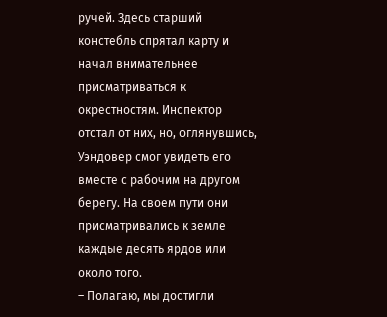ручей. Здесь старший констебль спрятал карту и начал внимательнее присматриваться к окрестностям. Инспектор отстал от них, но, оглянувшись, Уэндовер смог увидеть его вместе с рабочим на другом берегу. На своем пути они присматривались к земле каждые десять ярдов или около того.
– Полагаю, мы достигли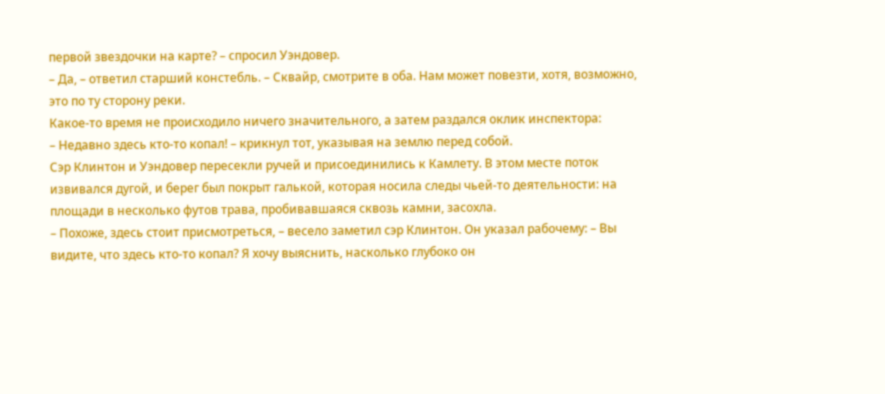первой звездочки на карте? – спросил Уэндовер.
– Да, – ответил старший констебль. – Сквайр, смотрите в оба. Нам может повезти, хотя, возможно, это по ту сторону реки.
Какое-то время не происходило ничего значительного, а затем раздался оклик инспектора:
– Недавно здесь кто-то копал! – крикнул тот, указывая на землю перед собой.
Сэр Клинтон и Уэндовер пересекли ручей и присоединились к Камлету. В этом месте поток извивался дугой, и берег был покрыт галькой, которая носила следы чьей-то деятельности: на площади в несколько футов трава, пробивавшаяся сквозь камни, засохла.
– Похоже, здесь стоит присмотреться, – весело заметил сэр Клинтон. Он указал рабочему: – Вы видите, что здесь кто-то копал? Я хочу выяснить, насколько глубоко он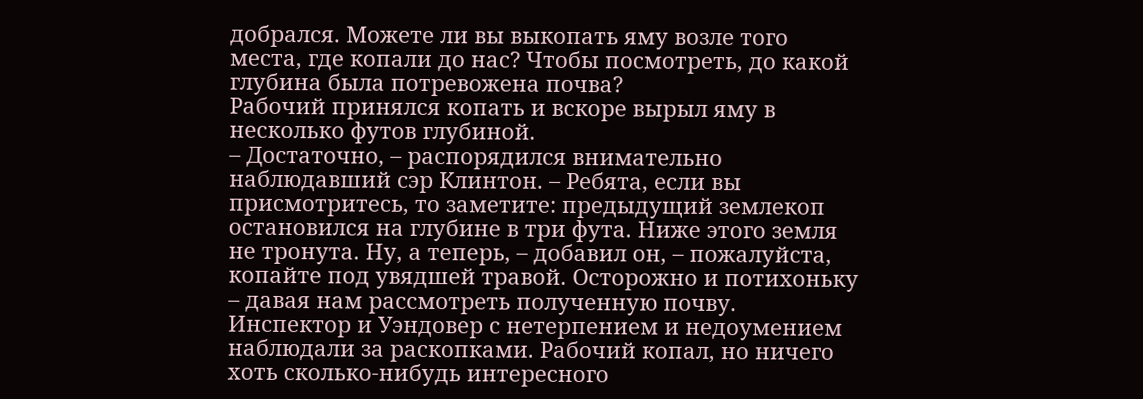добрался. Можете ли вы выкопать яму возле того места, где копали до нас? Чтобы посмотреть, до какой глубина была потревожена почва?
Рабочий принялся копать и вскоре вырыл яму в несколько футов глубиной.
– Достаточно, – распорядился внимательно наблюдавший сэр Клинтон. – Ребята, если вы присмотритесь, то заметите: предыдущий землекоп остановился на глубине в три фута. Ниже этого земля не тронута. Ну, а теперь, – добавил он, – пожалуйста, копайте под увядшей травой. Осторожно и потихоньку – давая нам рассмотреть полученную почву.
Инспектор и Уэндовер с нетерпением и недоумением наблюдали за раскопками. Рабочий копал, но ничего хоть сколько-нибудь интересного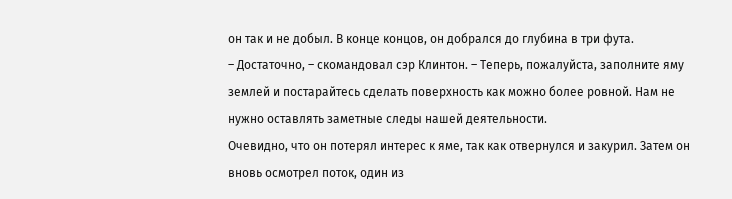он так и не добыл. В конце концов, он добрался до глубина в три фута.
– Достаточно, – скомандовал сэр Клинтон. – Теперь, пожалуйста, заполните яму землей и постарайтесь сделать поверхность как можно более ровной. Нам не нужно оставлять заметные следы нашей деятельности.
Очевидно, что он потерял интерес к яме, так как отвернулся и закурил. Затем он вновь осмотрел поток, один из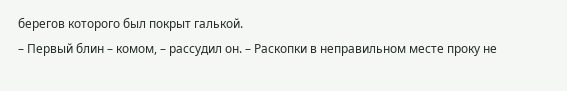берегов которого был покрыт галькой.
– Первый блин – комом, – рассудил он. – Раскопки в неправильном месте проку не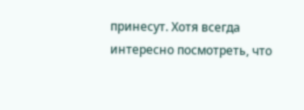принесут. Хотя всегда интересно посмотреть, что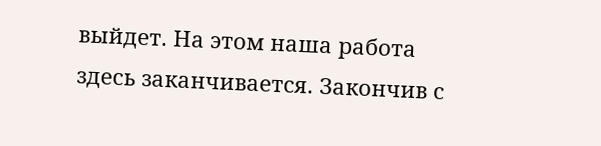выйдет. На этом наша работа здесь заканчивается. Закончив с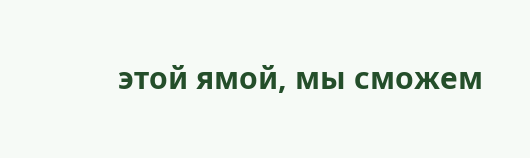этой ямой, мы сможем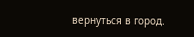вернуться в город.